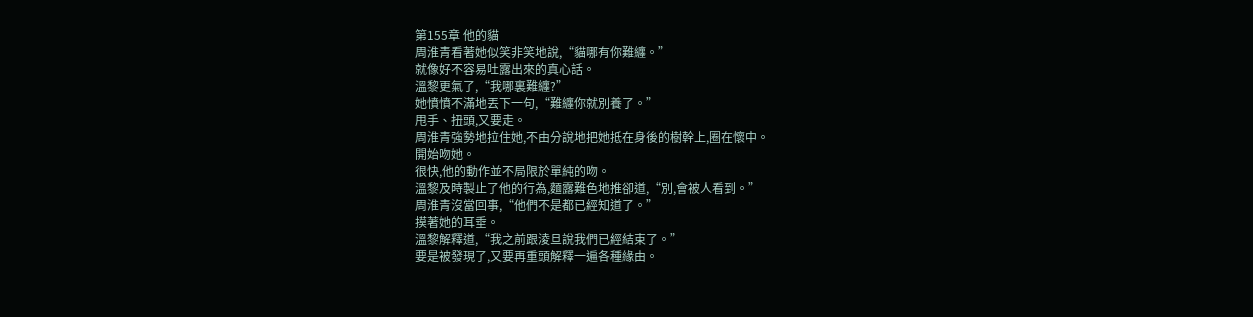第155章 他的貓
周淮青看著她似笑非笑地說,“貓哪有你難纏。”
就像好不容易吐露出來的真心話。
溫黎更氣了,“我哪裏難纏?”
她憤憤不滿地丟下一句,“難纏你就別養了。”
甩手、扭頭,又要走。
周淮青強勢地拉住她,不由分說地把她抵在身後的樹幹上,圈在懷中。
開始吻她。
很快,他的動作並不局限於單純的吻。
溫黎及時製止了他的行為,麵露難色地推卻道,“別,會被人看到。”
周淮青沒當回事,“他們不是都已經知道了。”
摸著她的耳垂。
溫黎解釋道,“我之前跟淩旦說我們已經結束了。”
要是被發現了,又要再重頭解釋一遍各種緣由。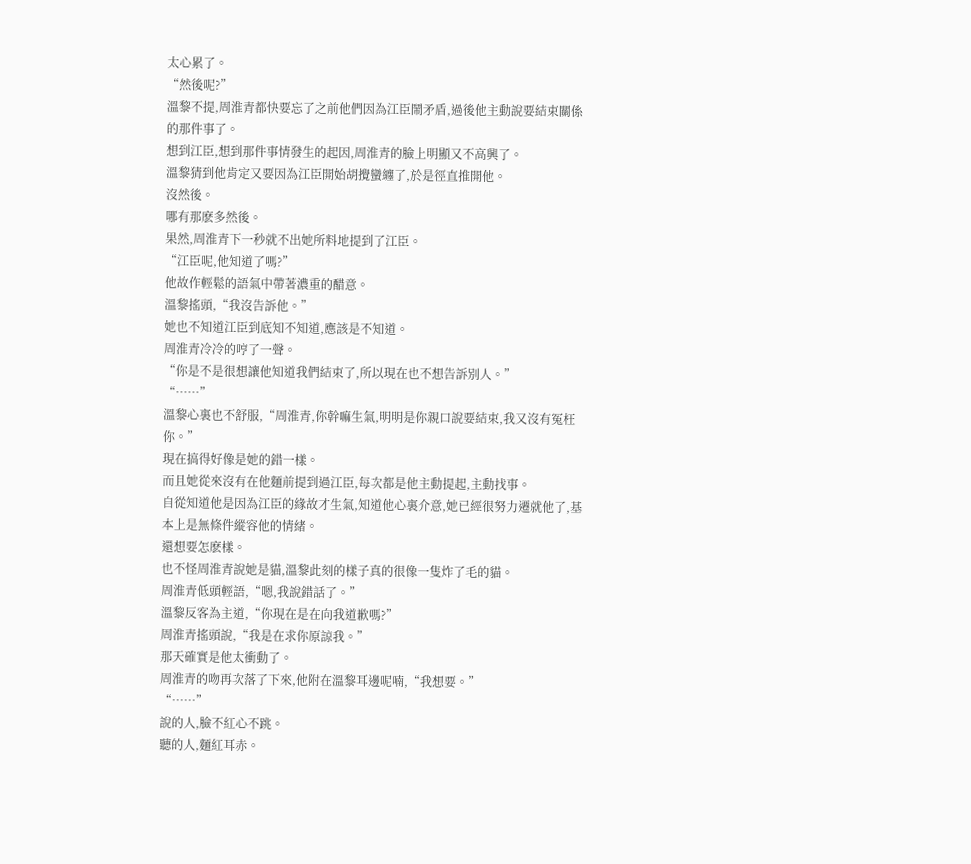太心累了。
“然後呢?”
溫黎不提,周淮青都快要忘了之前他們因為江臣鬧矛盾,過後他主動說要結束關係的那件事了。
想到江臣,想到那件事情發生的起因,周淮青的臉上明顯又不高興了。
溫黎猜到他肯定又要因為江臣開始胡攪蠻纏了,於是徑直推開他。
沒然後。
哪有那麽多然後。
果然,周淮青下一秒就不出她所料地提到了江臣。
“江臣呢,他知道了嗎?”
他故作輕鬆的語氣中帶著濃重的醋意。
溫黎搖頭,“我沒告訴他。”
她也不知道江臣到底知不知道,應該是不知道。
周淮青冷冷的哼了一聲。
“你是不是很想讓他知道我們結束了,所以現在也不想告訴別人。”
“……”
溫黎心裏也不舒服,“周淮青,你幹嘛生氣,明明是你親口說要結束,我又沒有冤枉你。”
現在搞得好像是她的錯一樣。
而且她從來沒有在他麵前提到過江臣,每次都是他主動提起,主動找事。
自從知道他是因為江臣的緣故才生氣,知道他心裏介意,她已經很努力遷就他了,基本上是無條件縱容他的情緒。
還想要怎麽樣。
也不怪周淮青說她是貓,溫黎此刻的樣子真的很像一隻炸了毛的貓。
周淮青低頭輕語,“嗯,我說錯話了。”
溫黎反客為主道,“你現在是在向我道歉嗎?”
周淮青搖頭說,“我是在求你原諒我。”
那天確實是他太衝動了。
周淮青的吻再次落了下來,他附在溫黎耳邊呢喃,“我想要。”
“……”
說的人,臉不紅心不跳。
聽的人,麵紅耳赤。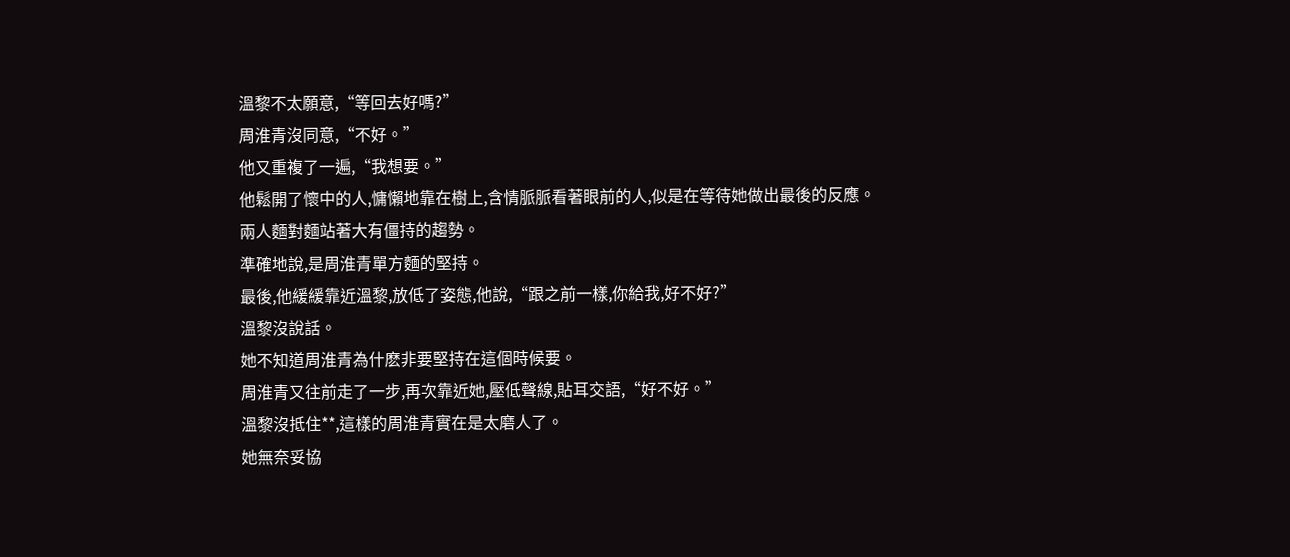溫黎不太願意,“等回去好嗎?”
周淮青沒同意,“不好。”
他又重複了一遍,“我想要。”
他鬆開了懷中的人,慵懶地靠在樹上,含情脈脈看著眼前的人,似是在等待她做出最後的反應。
兩人麵對麵站著大有僵持的趨勢。
準確地說,是周淮青單方麵的堅持。
最後,他緩緩靠近溫黎,放低了姿態,他說,“跟之前一樣,你給我,好不好?”
溫黎沒說話。
她不知道周淮青為什麽非要堅持在這個時候要。
周淮青又往前走了一步,再次靠近她,壓低聲線,貼耳交語,“好不好。”
溫黎沒抵住**,這樣的周淮青實在是太磨人了。
她無奈妥協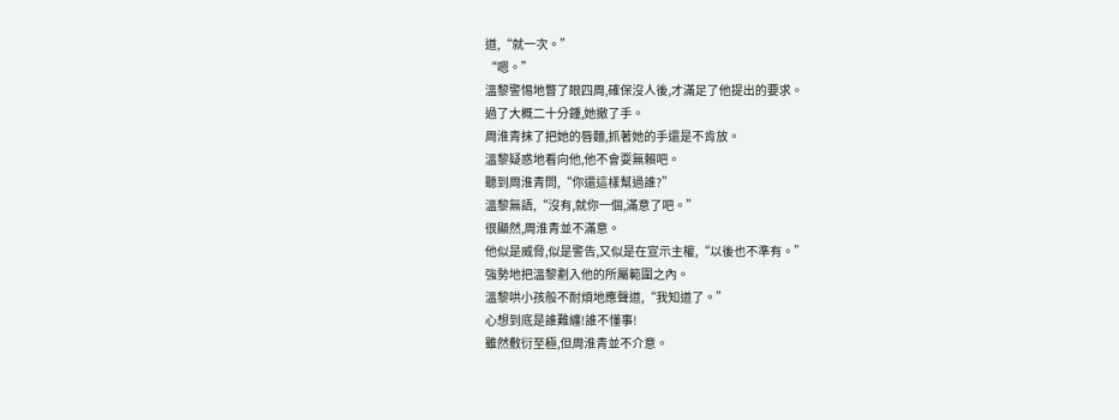道,“就一次。”
“嗯。”
溫黎警惕地瞥了眼四周,確保沒人後,才滿足了他提出的要求。
過了大概二十分鍾,她撤了手。
周淮青抹了把她的唇麵,抓著她的手還是不肯放。
溫黎疑惑地看向他,他不會耍無賴吧。
聽到周淮青問,“你還這樣幫過誰?”
溫黎無語,“沒有,就你一個,滿意了吧。”
很顯然,周淮青並不滿意。
他似是威脅,似是警告,又似是在宣示主權,“以後也不準有。”
強勢地把溫黎劃入他的所屬範圍之內。
溫黎哄小孩般不耐煩地應聲道,“我知道了。”
心想到底是誰難纏!誰不懂事!
雖然敷衍至極,但周淮青並不介意。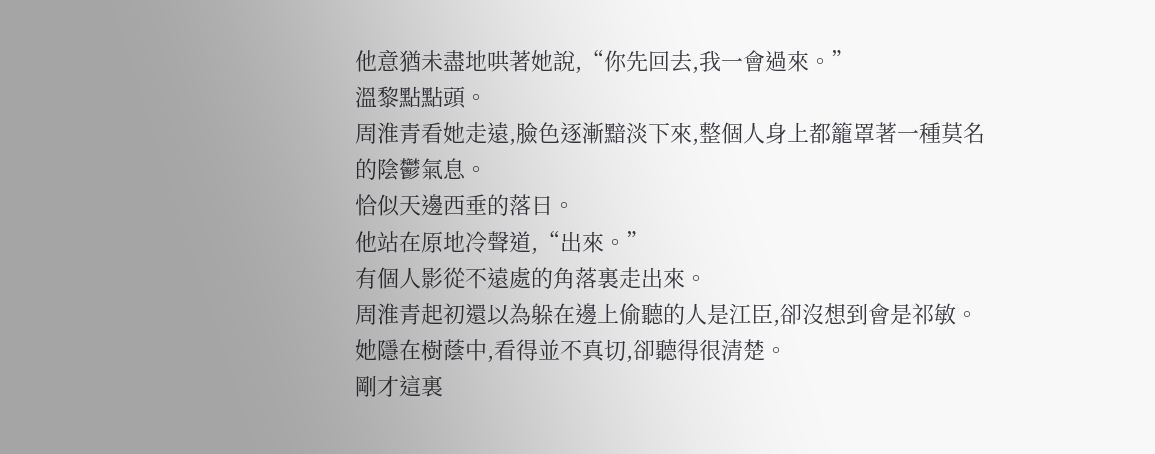他意猶未盡地哄著她說,“你先回去,我一會過來。”
溫黎點點頭。
周淮青看她走遠,臉色逐漸黯淡下來,整個人身上都籠罩著一種莫名的陰鬱氣息。
恰似天邊西垂的落日。
他站在原地冷聲道,“出來。”
有個人影從不遠處的角落裏走出來。
周淮青起初還以為躲在邊上偷聽的人是江臣,卻沒想到會是祁敏。
她隱在樹蔭中,看得並不真切,卻聽得很清楚。
剛才這裏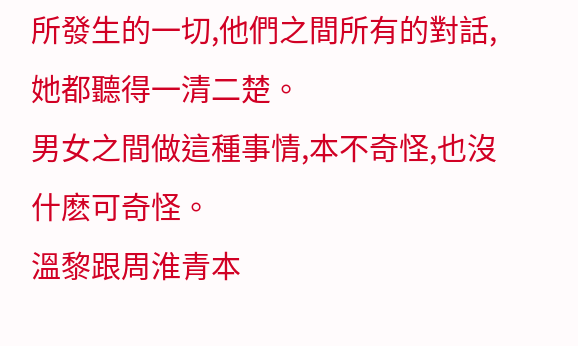所發生的一切,他們之間所有的對話,她都聽得一清二楚。
男女之間做這種事情,本不奇怪,也沒什麽可奇怪。
溫黎跟周淮青本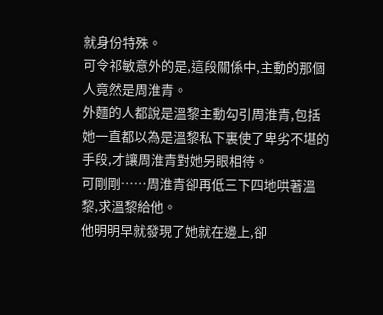就身份特殊。
可令祁敏意外的是,這段關係中,主動的那個人竟然是周淮青。
外麵的人都說是溫黎主動勾引周淮青,包括她一直都以為是溫黎私下裏使了卑劣不堪的手段,才讓周淮青對她另眼相待。
可剛剛……周淮青卻再低三下四地哄著溫黎,求溫黎給他。
他明明早就發現了她就在邊上,卻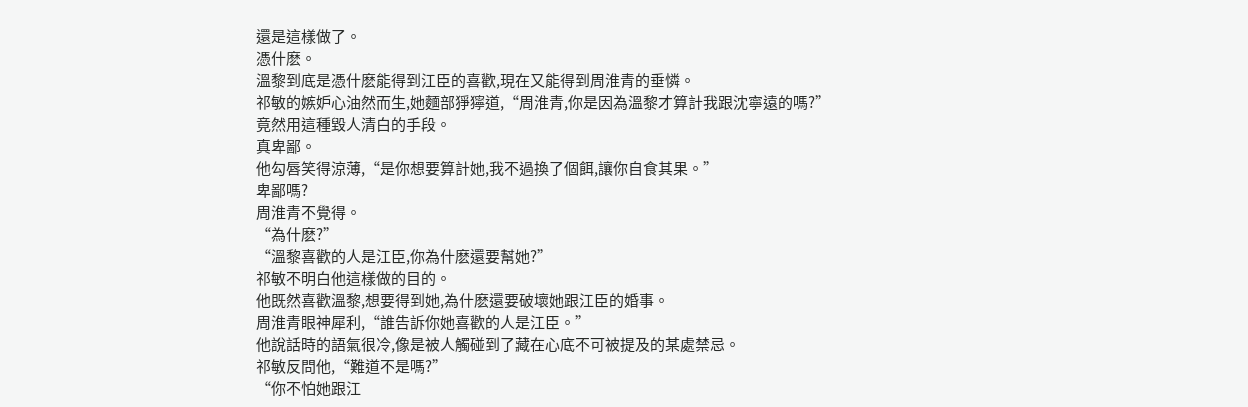還是這樣做了。
憑什麽。
溫黎到底是憑什麽能得到江臣的喜歡,現在又能得到周淮青的垂憐。
祁敏的嫉妒心油然而生,她麵部猙獰道,“周淮青,你是因為溫黎才算計我跟沈寧遠的嗎?”
竟然用這種毀人清白的手段。
真卑鄙。
他勾唇笑得涼薄,“是你想要算計她,我不過換了個餌,讓你自食其果。”
卑鄙嗎?
周淮青不覺得。
“為什麽?”
“溫黎喜歡的人是江臣,你為什麽還要幫她?”
祁敏不明白他這樣做的目的。
他既然喜歡溫黎,想要得到她,為什麽還要破壞她跟江臣的婚事。
周淮青眼神犀利,“誰告訴你她喜歡的人是江臣。”
他說話時的語氣很冷,像是被人觸碰到了藏在心底不可被提及的某處禁忌。
祁敏反問他,“難道不是嗎?”
“你不怕她跟江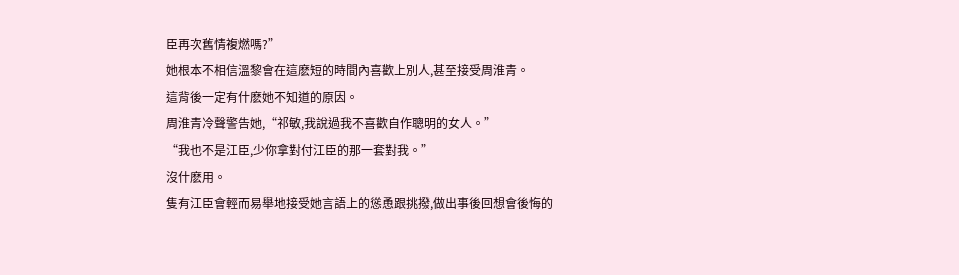臣再次舊情複燃嗎?”
她根本不相信溫黎會在這麽短的時間內喜歡上別人,甚至接受周淮青。
這背後一定有什麽她不知道的原因。
周淮青冷聲警告她,“祁敏,我說過我不喜歡自作聰明的女人。”
“我也不是江臣,少你拿對付江臣的那一套對我。”
沒什麽用。
隻有江臣會輕而易舉地接受她言語上的慫恿跟挑撥,做出事後回想會後悔的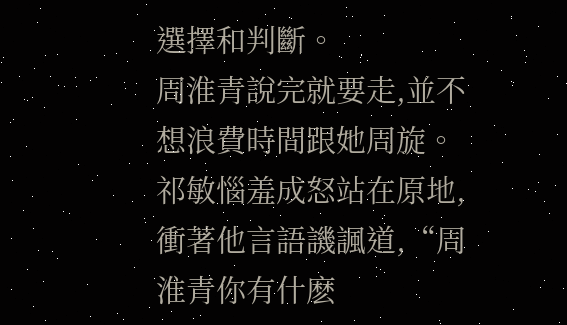選擇和判斷。
周淮青說完就要走,並不想浪費時間跟她周旋。
祁敏惱羞成怒站在原地,衝著他言語譏諷道,“周淮青你有什麽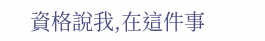資格說我,在這件事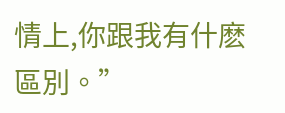情上,你跟我有什麽區別。”